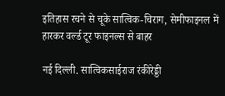इतिहास रचने से चूके सात्विक-चिराग, सेमीफाइनल में हारकर वर्ल्ड टूर फाइनल्स से बाहर

नई दिल्ली. सात्विकसाईराज रंकीरेड्डी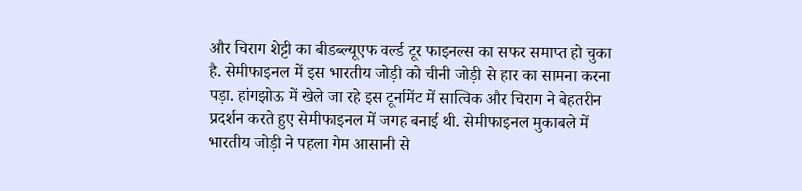और चिराग शेट्टी का बीडब्ल्यूएफ वर्ल्ड टूर फाइनल्स का सफर समाप्त हो चुका है. सेमीफाइनल में इस भारतीय जोड़ी को चीनी जोड़ी से हार का सामना करना पड़ा. हांगझोऊ में खेले जा रहे इस टूर्नामेंट में सात्विक और चिराग ने बेहतरीन प्रदर्शन करते हुए सेमीफाइनल में जगह बनाई थी. सेमीफाइनल मुकाबले में भारतीय जोड़ी ने पहला गेम आसानी से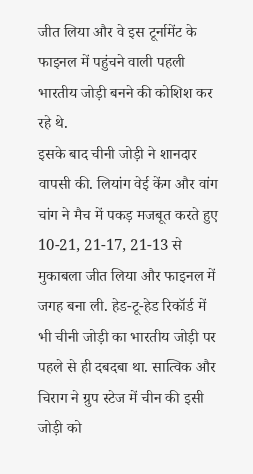जीत लिया और वे इस टूर्नामेंट के फाइनल में पहुंचने वाली पहली भारतीय जोड़ी बनने की कोशिश कर रहे थे.
इसके बाद चीनी जोड़ी ने शानदार वापसी की. लियांग वेई केंग और वांग चांग ने मैच में पकड़ मजबूत करते हुए 10-21, 21-17, 21-13 से मुकाबला जीत लिया और फाइनल में जगह बना ली. हेड-टू-हेड रिकॉर्ड में भी चीनी जोड़ी का भारतीय जोड़ी पर पहले से ही दबदबा था. सात्विक और चिराग ने ग्रुप स्टेज में चीन की इसी जोड़ी को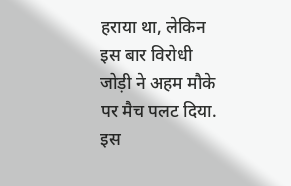हराया था, लेकिन इस बार विरोधी जोड़ी ने अहम मौके पर मैच पलट दिया. इस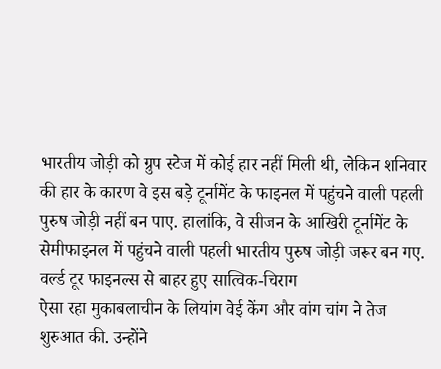भारतीय जोड़ी को ग्रुप स्टेज में कोई हार नहीं मिली थी, लेकिन शनिवार की हार के कारण वे इस बड़े टूर्नामेंट के फाइनल में पहुंचने वाली पहली पुरुष जोड़ी नहीं बन पाए. हालांकि, वे सीजन के आखिरी टूर्नामेंट के सेमीफाइनल में पहुंचने वाली पहली भारतीय पुरुष जोड़ी जरूर बन गए.
वर्ल्ड टूर फाइनल्स से बाहर हुए सात्विक-चिराग
ऐसा रहा मुकाबलाचीन के लियांग वेई केंग और वांग चांग ने तेज शुरुआत की. उन्होंने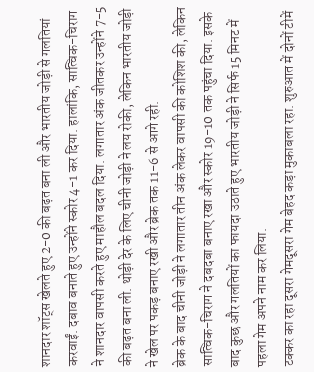शानदार शॉट्स खेलते हुए 2-0 की बढ़त बना ली और भारतीय जोड़ी से गलतियां करवाईं. दबाव बनाते हुए उन्होंने स्कोर 4-1 कर दिया. हालांकि, सात्विक-चिराग ने शानदार वापसी करते हुए माहौल बदल दिया. लगातार अंक जीतकर उन्होंने 7-5 की बढ़त बना ली. थोड़ी देर के लिए चीनी जोड़ी ने लय रोकी, लेकिन भारतीय जोड़ी ने खेल पर पकड़ बनाए रखी और ब्रेक तक 11-6 से आगे रही.
ब्रेक के बाद चीनी जोड़ी ने लगातार तीन अंक लेकर वापसी की कोशिश की, लेकिन सात्विक-चिराग ने दबदबा बनाए रखा और स्कोर 19-10 तक पहुंचा दिया. इसके बाद कुछ और गलतियों का फायदा उठाते हुए भारतीय जोड़ी ने सिर्फ 15 मिनट में पहला गेम अपने नाम कर लिया.
टक्कर का रहा दूसरा गेमदूसरा गेम बेहद कड़ा मुकाबला रहा. शुरुआत में दोनों टीमें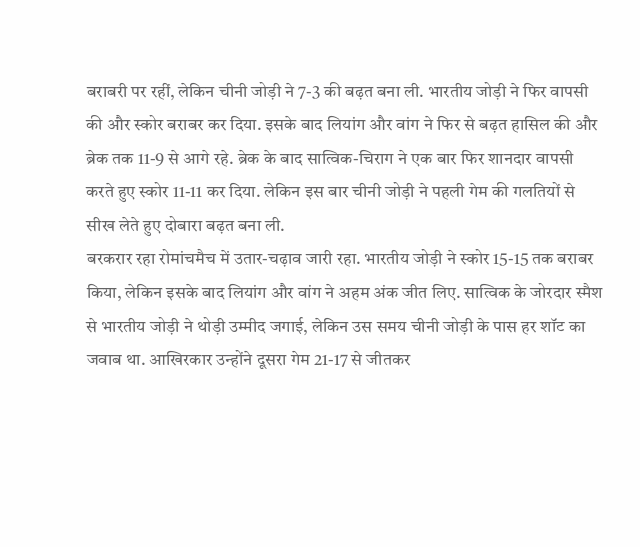बराबरी पर रहीं, लेकिन चीनी जोड़ी ने 7-3 की बढ़त बना ली. भारतीय जोड़ी ने फिर वापसी की और स्कोर बराबर कर दिया. इसके बाद लियांग और वांग ने फिर से बढ़त हासिल की और ब्रेक तक 11-9 से आगे रहे. ब्रेक के बाद सात्विक-चिराग ने एक बार फिर शानदार वापसी करते हुए स्कोर 11-11 कर दिया. लेकिन इस बार चीनी जोड़ी ने पहली गेम की गलतियों से सीख लेते हुए दोबारा बढ़त बना ली.
बरकरार रहा रोमांचमैच में उतार-चढ़ाव जारी रहा. भारतीय जोड़ी ने स्कोर 15-15 तक बराबर किया, लेकिन इसके बाद लियांग और वांग ने अहम अंक जीत लिए. सात्विक के जोरदार स्मैश से भारतीय जोड़ी ने थोड़ी उम्मीद जगाई, लेकिन उस समय चीनी जोड़ी के पास हर शॉट का जवाब था. आखिरकार उन्होंने दूसरा गेम 21-17 से जीतकर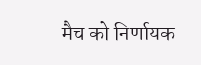मैच को निर्णायक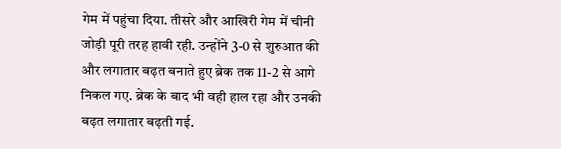गेम में पहुंचा दिया. तीसरे और आखिरी गेम में चीनी जोड़ी पूरी तरह हावी रही. उन्होंने 3-0 से शुरुआत की और लगातार बढ़त बनाते हुए ब्रेक तक 11-2 से आगे निकल गए. ब्रेक के बाद भी वही हाल रहा और उनकी बढ़त लगातार बढ़ती गई.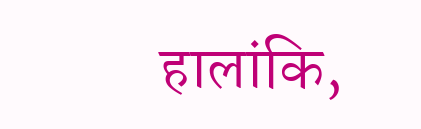हालांकि,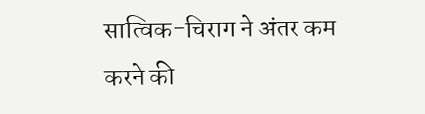सात्विक-चिराग ने अंतर कम करने की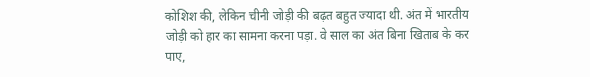कोशिश की, लेकिन चीनी जोड़ी की बढ़त बहुत ज्यादा थी. अंत में भारतीय जोड़ी को हार का सामना करना पड़ा. वे साल का अंत बिना खिताब के कर पाए,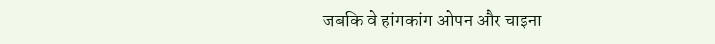जबकि वे हांगकांग ओपन और चाइना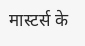मास्टर्स के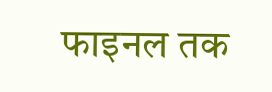फाइनल तक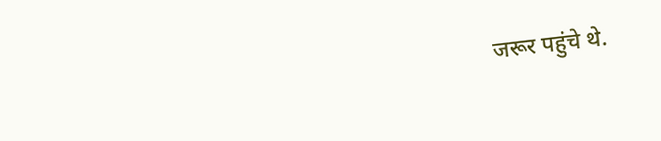जरूर पहुंचे थे.